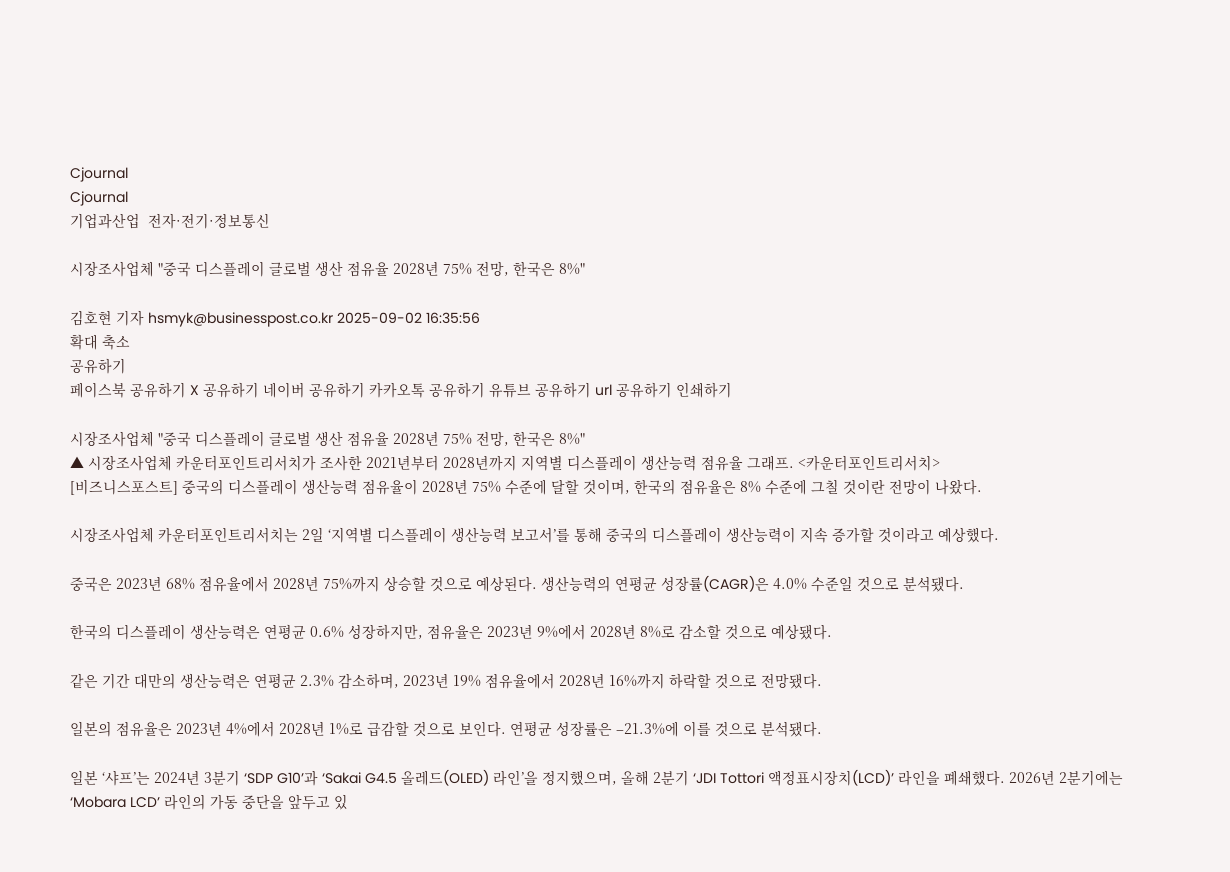Cjournal
Cjournal
기업과산업  전자·전기·정보통신

시장조사업체 "중국 디스플레이 글로벌 생산 점유율 2028년 75% 전망, 한국은 8%"

김호현 기자 hsmyk@businesspost.co.kr 2025-09-02 16:35:56
확대 축소
공유하기
페이스북 공유하기 X 공유하기 네이버 공유하기 카카오톡 공유하기 유튜브 공유하기 url 공유하기 인쇄하기

시장조사업체 "중국 디스플레이 글로벌 생산 점유율 2028년 75% 전망, 한국은 8%"
▲ 시장조사업체 카운터포인트리서치가 조사한 2021년부터 2028년까지 지역별 디스플레이 생산능력 점유율 그래프. <카운터포인트리서치>
[비즈니스포스트] 중국의 디스플레이 생산능력 점유율이 2028년 75% 수준에 달할 것이며, 한국의 점유율은 8% 수준에 그칠 것이란 전망이 나왔다.

시장조사업체 카운터포인트리서치는 2일 ‘지역별 디스플레이 생산능력 보고서’를 통해 중국의 디스플레이 생산능력이 지속 증가할 것이라고 예상했다.

중국은 2023년 68% 점유율에서 2028년 75%까지 상승할 것으로 예상된다. 생산능력의 연평균 성장률(CAGR)은 4.0% 수준일 것으로 분석됐다.

한국의 디스플레이 생산능력은 연평균 0.6% 성장하지만, 점유율은 2023년 9%에서 2028년 8%로 감소할 것으로 예상됐다.

같은 기간 대만의 생산능력은 연평균 2.3% 감소하며, 2023년 19% 점유율에서 2028년 16%까지 하락할 것으로 전망됐다.

일본의 점유율은 2023년 4%에서 2028년 1%로 급감할 것으로 보인다. 연평균 성장률은 –21.3%에 이를 것으로 분석됐다.

일본 ‘샤프’는 2024년 3분기 ‘SDP G10’과 ‘Sakai G4.5 올레드(OLED) 라인’을 정지했으며, 올해 2분기 ‘JDI Tottori 액정표시장치(LCD)’ 라인을 폐쇄했다. 2026년 2분기에는 ‘Mobara LCD’ 라인의 가동 중단을 앞두고 있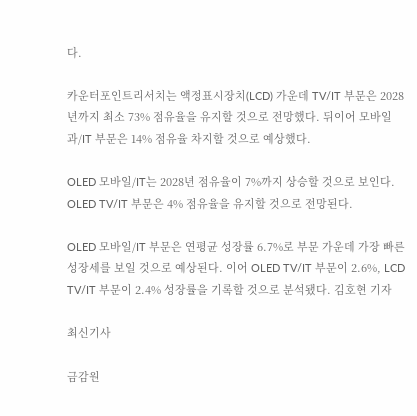다.

카운터포인트리서치는 액정표시장치(LCD) 가운데 TV/IT 부문은 2028년까지 최소 73% 점유율을 유지할 것으로 전망했다. 뒤이어 모바일과/IT 부문은 14% 점유율 차지할 것으로 예상했다.

OLED 모바일/IT는 2028년 점유율이 7%까지 상승할 것으로 보인다. OLED TV/IT 부문은 4% 점유율을 유지할 것으로 전망된다.

OLED 모바일/IT 부문은 연평균 성장률 6.7%로 부문 가운데 가장 빠른 성장세를 보일 것으로 예상된다. 이어 OLED TV/IT 부문이 2.6%, LCD TV/IT 부문이 2.4% 성장률을 기록할 것으로 분석됐다. 김호현 기자

최신기사

금감원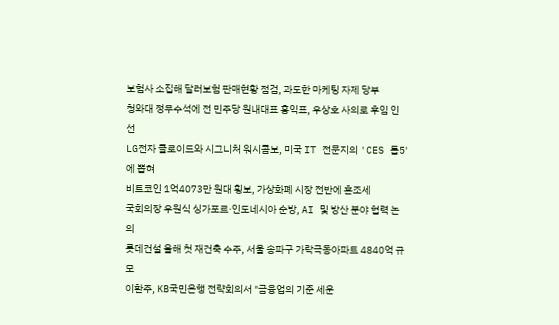보험사 소집해 달러보험 판매현황 점검, 과도한 마케팅 자제 당부
청와대 정무수석에 전 민주당 원내대표 홍익표, 우상호 사의로 후임 인선
LG전자 클로이드와 시그니처 워시콤보, 미국 IT 전문지의 'CES 톱5'에 뽑혀
비트코인 1억4073만 원대 횡보, 가상화폐 시장 전반에 혼조세
국회의장 우원식 싱가포르·인도네시아 순방, AI 및 방산 분야 협력 논의
롯데건설 올해 첫 재건축 수주, 서울 송파구 가락극동아파트 4840억 규모
이환주, KB국민은행 전략회의서 "금융업의 기준 세운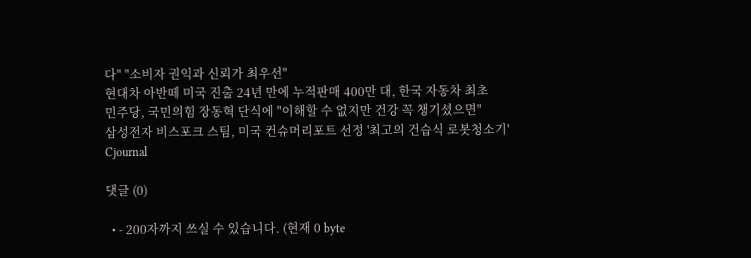다" "소비자 권익과 신뢰가 최우선"
현대차 아반떼 미국 진출 24년 만에 누적판매 400만 대, 한국 자동차 최초
민주당, 국민의힘 장동혁 단식에 "이해할 수 없지만 건강 꼭 챙기셨으면"
삼성전자 비스포크 스팀, 미국 컨슈머리포트 선정 '최고의 건습식 로봇청소기'
Cjournal

댓글 (0)

  • - 200자까지 쓰실 수 있습니다. (현재 0 byte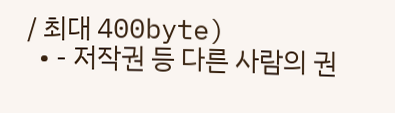/ 최대 400byte)
  • - 저작권 등 다른 사람의 권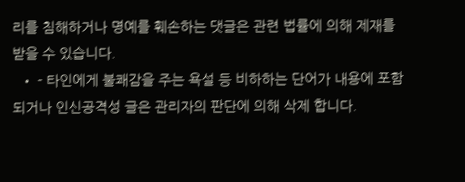리를 침해하거나 명예를 훼손하는 댓글은 관련 법률에 의해 제재를 받을 수 있습니다.
  • - 타인에게 불쾌감을 주는 욕설 등 비하하는 단어가 내용에 포함되거나 인신공격성 글은 관리자의 판단에 의해 삭제 합니다.